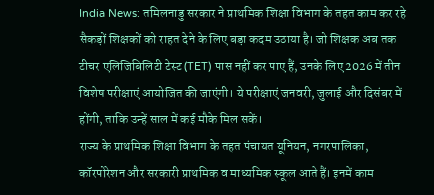India News: तमिलनाडु सरकार ने प्राथमिक शिक्षा विभाग के तहत काम कर रहे सैकड़ों शिक्षकों को राहत देने के लिए बड़ा कदम उठाया है। जो शिक्षक अब तक टीचर एलिजिबिलिटी टेस्ट (TET) पास नहीं कर पाए हैं, उनके लिए 2026 में तीन विशेष परीक्षाएं आयोजित की जाएंगी। ये परीक्षाएं जनवरी, जुलाई और दिसंबर में होंगी, ताकि उन्हें साल में कई मौके मिल सकें।
राज्य के प्राथमिक शिक्षा विभाग के तहत पंचायत यूनियन, नगरपालिका, कॉरपोरेशन और सरकारी प्राथमिक व माध्यमिक स्कूल आते हैं। इनमें काम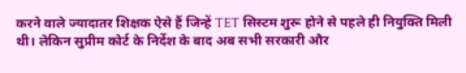करने वाले ज्यादातर शिक्षक ऐसे हैं जिन्हें TET सिस्टम शुरू होने से पहले ही नियुक्ति मिली थी। लेकिन सुप्रीम कोर्ट के निर्देश के बाद अब सभी सरकारी और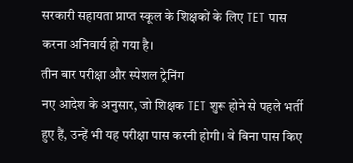सरकारी सहायता प्राप्त स्कूल के शिक्षकों के लिए TET पास करना अनिवार्य हो गया है।
तीन बार परीक्षा और स्पेशल ट्रेनिंग
नए आदेश के अनुसार, जो शिक्षक TET शुरू होने से पहले भर्ती हुए हैं, उन्हें भी यह परीक्षा पास करनी होगी। वे बिना पास किए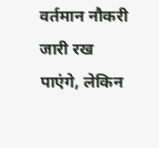वर्तमान नौकरी जारी रख पाएंगे, लेकिन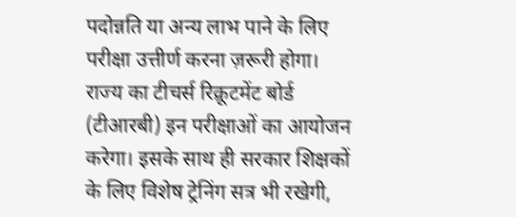पदोन्नति या अन्य लाभ पाने के लिए परीक्षा उत्तीर्ण करना ज़रूरी होगा।
राज्य का टीचर्स रिक्रूटमेंट बोर्ड (टीआरबी) इन परीक्षाओं का आयोजन करेगा। इसके साथ ही सरकार शिक्षकों के लिए विशेष ट्रेनिंग सत्र भी रखेगी,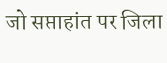जो सप्ताहांत पर जिला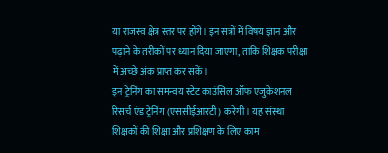या राजस्व क्षेत्र स्तर पर होंगे। इन सत्रों में विषय ज्ञान और पढ़ाने के तरीकों पर ध्यान दिया जाएगा, ताकि शिक्षक परीक्षा में अच्छे अंक प्राप्त कर सकें।
इन ट्रेनिंग का समन्वय स्टेट काउंसिल ऑफ एजुकेशनल रिसर्च एंड ट्रेनिंग (एससीईआरटी) करेगी। यह संस्था शिक्षकों की शिक्षा और प्रशिक्षण के लिए काम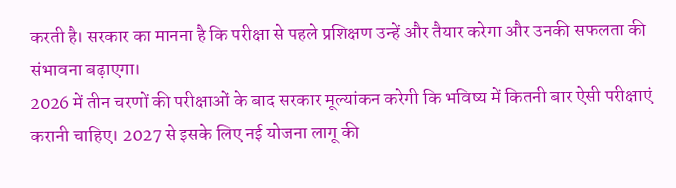करती है। सरकार का मानना है कि परीक्षा से पहले प्रशिक्षण उन्हें और तैयार करेगा और उनकी सफलता की संभावना बढ़ाएगा।
2026 में तीन चरणों की परीक्षाओं के बाद सरकार मूल्यांकन करेगी कि भविष्य में कितनी बार ऐसी परीक्षाएं करानी चाहिए। 2027 से इसके लिए नई योजना लागू की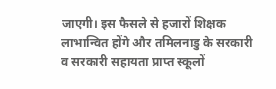जाएगी। इस फैसले से हजारों शिक्षक लाभान्वित होंगे और तमिलनाडु के सरकारी व सरकारी सहायता प्राप्त स्कूलों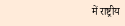में राष्ट्रीय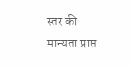स्तर की मान्यता प्राप्त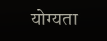योग्यता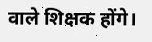वाले शिक्षक होंगे।